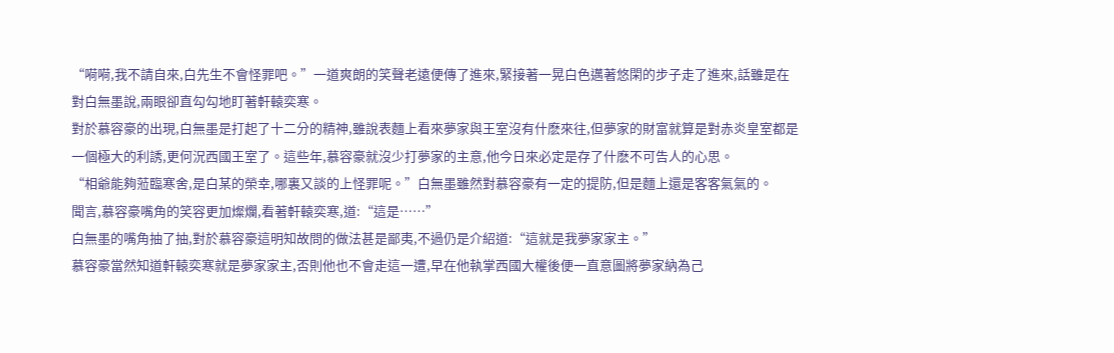“嗬嗬,我不請自來,白先生不會怪罪吧。”一道爽朗的笑聲老遠便傳了進來,緊接著一晃白色邁著悠閑的步子走了進來,話雖是在對白無墨說,兩眼卻直勾勾地盯著軒轅奕寒。
對於慕容豪的出現,白無墨是打起了十二分的精神,雖說表麵上看來夢家與王室沒有什麽來往,但夢家的財富就算是對赤炎皇室都是一個極大的利誘,更何況西國王室了。這些年,慕容豪就沒少打夢家的主意,他今日來必定是存了什麽不可告人的心思。
“相爺能夠蒞臨寒舍,是白某的榮幸,哪裏又談的上怪罪呢。”白無墨雖然對慕容豪有一定的提防,但是麵上還是客客氣氣的。
聞言,慕容豪嘴角的笑容更加燦爛,看著軒轅奕寒,道:“這是……”
白無墨的嘴角抽了抽,對於慕容豪這明知故問的做法甚是鄙夷,不過仍是介紹道:“這就是我夢家家主。”
慕容豪當然知道軒轅奕寒就是夢家家主,否則他也不會走這一遭,早在他執掌西國大權後便一直意圖將夢家納為己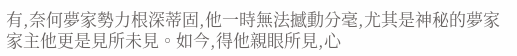有,奈何夢家勢力根深蒂固,他一時無法撼動分毫,尤其是神秘的夢家家主他更是見所未見。如今,得他親眼所見,心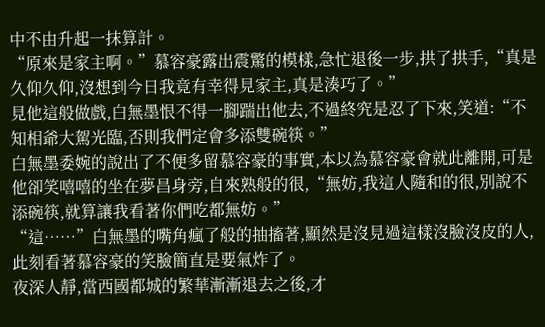中不由升起一抹算計。
“原來是家主啊。”慕容豪露出震驚的模樣,急忙退後一步,拱了拱手,“真是久仰久仰,沒想到今日我竟有幸得見家主,真是湊巧了。”
見他這般做戲,白無墨恨不得一腳踹出他去,不過終究是忍了下來,笑道:“不知相爺大駕光臨,否則我們定會多添雙碗筷。”
白無墨委婉的說出了不便多留慕容豪的事實,本以為慕容豪會就此離開,可是他卻笑嘻嘻的坐在夢昌身旁,自來熟般的很,“無妨,我這人隨和的很,別說不添碗筷,就算讓我看著你們吃都無妨。”
“這……”白無墨的嘴角瘋了般的抽搐著,顯然是沒見過這樣沒臉沒皮的人,此刻看著慕容豪的笑臉簡直是要氣炸了。
夜深人靜,當西國都城的繁華漸漸退去之後,才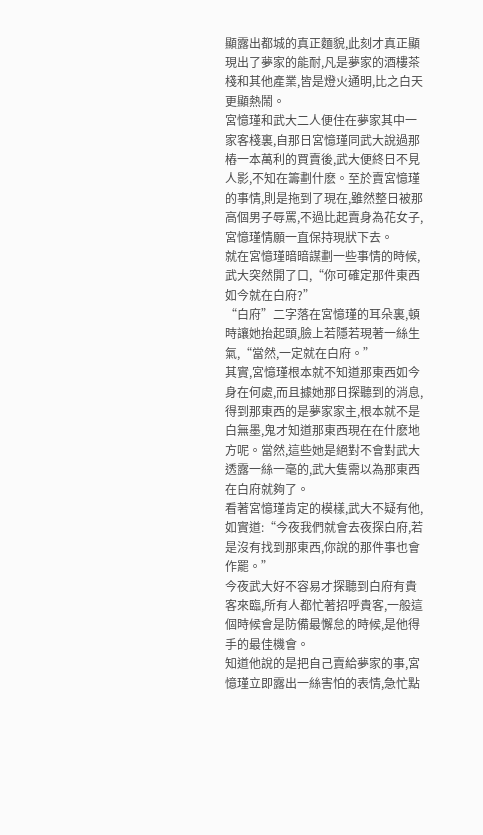顯露出都城的真正麵貌,此刻才真正顯現出了夢家的能耐,凡是夢家的酒樓茶棧和其他產業,皆是燈火通明,比之白天更顯熱鬧。
宮憶瑾和武大二人便住在夢家其中一家客棧裏,自那日宮憶瑾同武大說過那樁一本萬利的買賣後,武大便終日不見人影,不知在籌劃什麽。至於賣宮憶瑾的事情,則是拖到了現在,雖然整日被那高個男子辱罵,不過比起賣身為花女子,宮憶瑾情願一直保持現狀下去。
就在宮憶瑾暗暗謀劃一些事情的時候,武大突然開了口,“你可確定那件東西如今就在白府?”
“白府”二字落在宮憶瑾的耳朵裏,頓時讓她抬起頭,臉上若隱若現著一絲生氣,“當然,一定就在白府。”
其實,宮憶瑾根本就不知道那東西如今身在何處,而且據她那日探聽到的消息,得到那東西的是夢家家主,根本就不是白無墨,鬼才知道那東西現在在什麽地方呢。當然,這些她是絕對不會對武大透露一絲一毫的,武大隻需以為那東西在白府就夠了。
看著宮憶瑾肯定的模樣,武大不疑有他,如實道:“今夜我們就會去夜探白府,若是沒有找到那東西,你說的那件事也會作罷。”
今夜武大好不容易才探聽到白府有貴客來臨,所有人都忙著招呼貴客,一般這個時候會是防備最懈怠的時候,是他得手的最佳機會。
知道他說的是把自己賣給夢家的事,宮憶瑾立即露出一絲害怕的表情,急忙點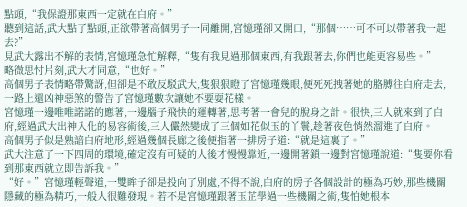點頭,“我保證那東西一定就在白府。”
聽到這話,武大點了點頭,正欲帶著高個男子一同離開,宮憶瑾卻又開口,“那個……可不可以帶著我一起去?”
見武大露出不解的表情,宮憶瑾急忙解釋,“隻有我見過那個東西,有我跟著去,你們也能更容易些。”
略微思忖片刻,武大才同意,“也好。”
高個男子表情略帶驚訝,但卻是不敢反駁武大,隻狠狠瞪了宮憶瑾幾眼,便死死拽著她的胳膊往白府走去,一路上還凶神惡煞的警告了宮憶瑾數次讓她不要耍花樣。
宮憶瑾一邊唯唯諾諾的應著,一邊腦子飛快的運轉著,思考著一會兒的脫身之計。很快,三人就來到了白府,經過武大出神入化的易容術後,三人儼然變成了三個如花似玉的丫鬟,趁著夜色悄然溜進了白府。
高個男子似是熟諳白府地形,經過幾個長廊之後便指著一排房子道:“就是這裏了。”
武大注意了一下四周的環境,確定沒有可疑的人後才慢慢靠近,一邊開著鎖一邊對宮憶瑾說道:“隻要你看到那東西就立即告訴我。”
“好。”宮憶瑾輕聲道,一雙眸子卻是投向了別處,不得不說,白府的房子各個設計的極為巧妙,那些機關隱藏的極為精巧,一般人很難發現。若不是宮憶瑾跟著玉芷學過一些機關之術,隻怕她根本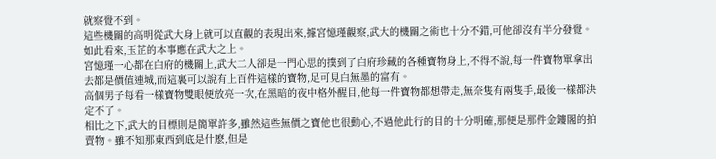就察覺不到。
這些機關的高明從武大身上就可以直觀的表現出來,據宮憶瑾觀察,武大的機關之術也十分不錯,可他卻沒有半分發覺。如此看來,玉芷的本事應在武大之上。
宮憶瑾一心都在白府的機關上,武大二人卻是一門心思的撲到了白府珍藏的各種寶物身上,不得不說,每一件寶物單拿出去都是價值連城,而這裏可以說有上百件這樣的寶物,足可見白無墨的富有。
高個男子每看一樣寶物雙眼便放亮一次,在黑暗的夜中格外醒目,他每一件寶物都想帶走,無奈隻有兩隻手,最後一樣都決定不了。
相比之下,武大的目標則是簡單許多,雖然這些無價之寶他也很動心,不過他此行的目的十分明確,那便是那件金鏤閣的拍賣物。雖不知那東西到底是什麽,但是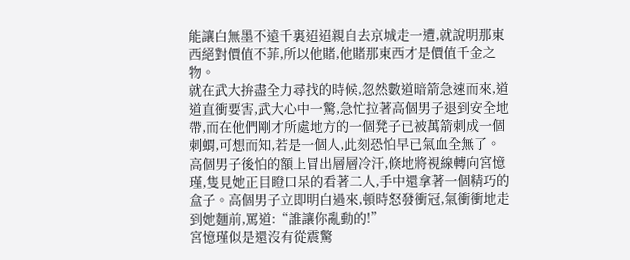能讓白無墨不遠千裏迢迢親自去京城走一遭,就說明那東西絕對價值不菲,所以他賭,他賭那東西才是價值千金之物。
就在武大拚盡全力尋找的時候,忽然數道暗箭急速而來,道道直衝要害,武大心中一驚,急忙拉著高個男子退到安全地帶,而在他們剛才所處地方的一個凳子已被萬箭刺成一個刺蝟,可想而知,若是一個人,此刻恐怕早已氣血全無了。
高個男子後怕的額上冒出層層冷汗,倏地將視線轉向宮憶瑾,隻見她正目瞪口呆的看著二人,手中還拿著一個精巧的盒子。高個男子立即明白過來,頓時怒發衝冠,氣衝衝地走到她麵前,罵道:“誰讓你亂動的!”
宮憶瑾似是還沒有從震驚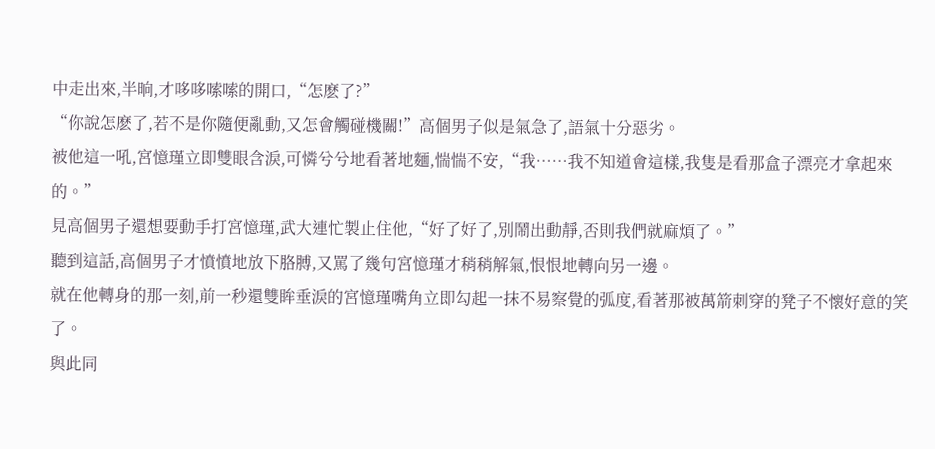中走出來,半晌,才哆哆嗦嗦的開口,“怎麽了?”
“你說怎麽了,若不是你隨便亂動,又怎會觸碰機關!”高個男子似是氣急了,語氣十分惡劣。
被他這一吼,宮憶瑾立即雙眼含淚,可憐兮兮地看著地麵,惴惴不安,“我……我不知道會這樣,我隻是看那盒子漂亮才拿起來的。”
見高個男子還想要動手打宮憶瑾,武大連忙製止住他,“好了好了,別鬧出動靜,否則我們就麻煩了。”
聽到這話,高個男子才憤憤地放下胳膊,又罵了幾句宮憶瑾才稍稍解氣,恨恨地轉向另一邊。
就在他轉身的那一刻,前一秒還雙眸垂淚的宮憶瑾嘴角立即勾起一抹不易察覺的弧度,看著那被萬箭刺穿的凳子不懷好意的笑了。
與此同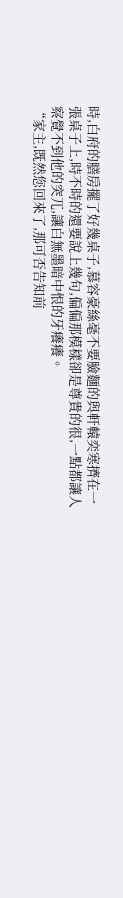時,白府的膳房擺了好幾桌子,慕容豪絲毫不要臉麵的與軒轅奕寒擠在一張桌子上,時不時的還要說上幾句,偏偏那模樣卻是尊貴的很,一點都讓人察覺不到他的突兀,讓白無墨暗中恨的牙癢癢。
“家主,既然您回來了,那可否告知前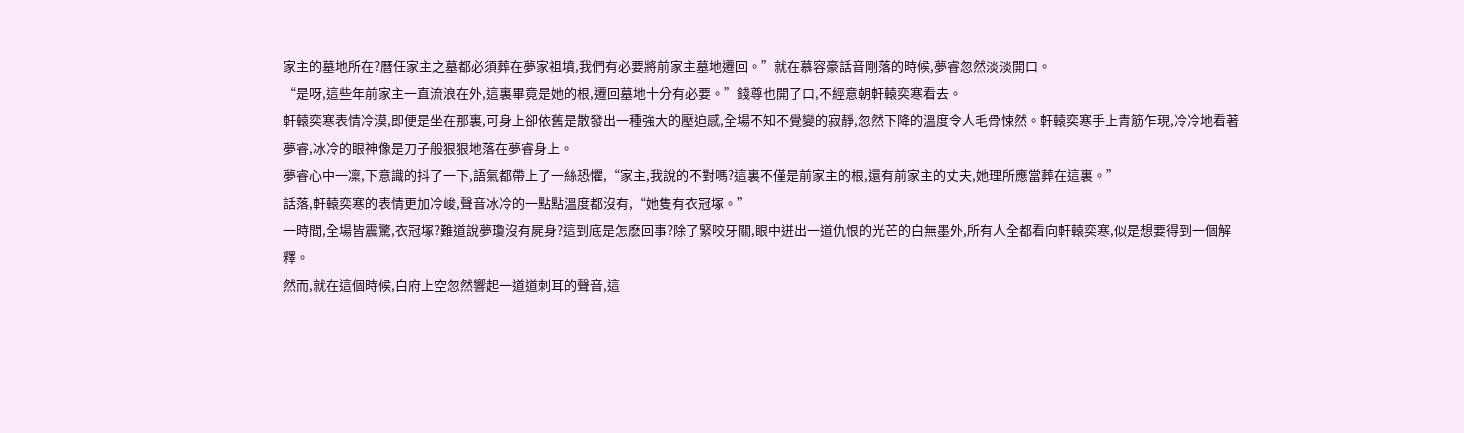家主的墓地所在?曆任家主之墓都必須葬在夢家祖墳,我們有必要將前家主墓地遷回。”就在慕容豪話音剛落的時候,夢睿忽然淡淡開口。
“是呀,這些年前家主一直流浪在外,這裏畢竟是她的根,遷回墓地十分有必要。”錢尊也開了口,不經意朝軒轅奕寒看去。
軒轅奕寒表情冷漠,即便是坐在那裏,可身上卻依舊是散發出一種強大的壓迫感,全場不知不覺變的寂靜,忽然下降的溫度令人毛骨悚然。軒轅奕寒手上青筋乍現,冷冷地看著夢睿,冰冷的眼神像是刀子般狠狠地落在夢睿身上。
夢睿心中一凜,下意識的抖了一下,語氣都帶上了一絲恐懼,“家主,我說的不對嗎?這裏不僅是前家主的根,還有前家主的丈夫,她理所應當葬在這裏。”
話落,軒轅奕寒的表情更加冷峻,聲音冰冷的一點點溫度都沒有,“她隻有衣冠塚。”
一時間,全場皆震驚,衣冠塚?難道說夢瓊沒有屍身?這到底是怎麽回事?除了緊咬牙關,眼中迸出一道仇恨的光芒的白無墨外,所有人全都看向軒轅奕寒,似是想要得到一個解釋。
然而,就在這個時候,白府上空忽然響起一道道刺耳的聲音,這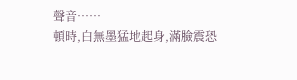聲音……
頓時,白無墨猛地起身,滿臉震恐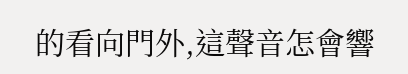的看向門外,這聲音怎會響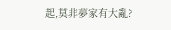起,莫非夢家有大亂?